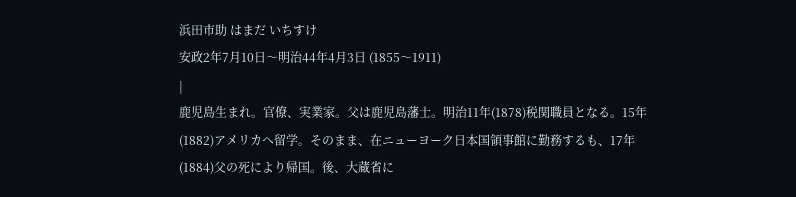浜田市助 はまだ いちすけ
安政2年7月10日〜明治44年4月3日 (1855〜1911)
|
鹿児島生まれ。官僚、実業家。父は鹿児島藩士。明治11年(1878)税関職員となる。15年(1882)アメリカへ留学。そのまま、在ニューヨーク日本国領事館に勤務するも、17年(1884)父の死により帰国。後、大蔵省に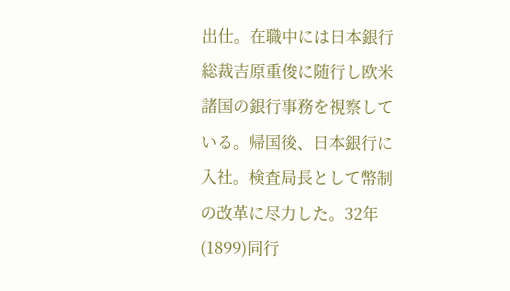出仕。在職中には日本銀行総裁吉原重俊に随行し欧米諸国の銀行事務を視察している。帰国後、日本銀行に入社。検査局長として幣制の改革に尽力した。32年(1899)同行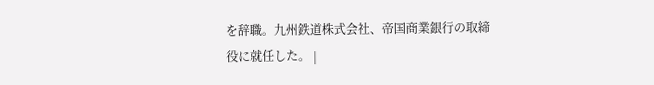を辞職。九州鉄道株式会社、帝国商業銀行の取締役に就任した。 |